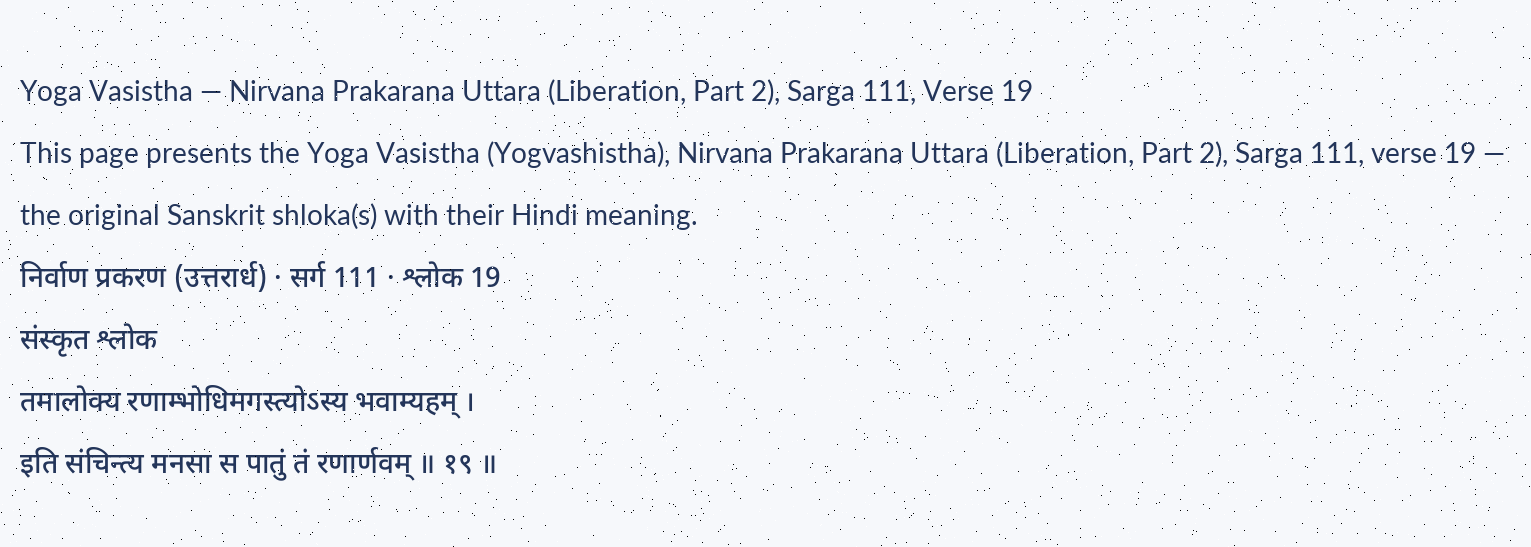Yoga Vasistha — Nirvana Prakarana Uttara (Liberation, Part 2), Sarga 111, Verse 19
This page presents the Yoga Vasistha (Yogvashistha), Nirvana Prakarana Uttara (Liberation, Part 2), Sarga 111, verse 19 — the original Sanskrit shloka(s) with their Hindi meaning.
निर्वाण प्रकरण (उत्तरार्ध) · सर्ग 111 · श्लोक 19
संस्कृत श्लोक
तमालोक्य रणाम्भोधिमगस्त्योऽस्य भवाम्यहम् ।
इति संचिन्त्य मनसा स पातुं तं रणार्णवम् ॥ १९ ॥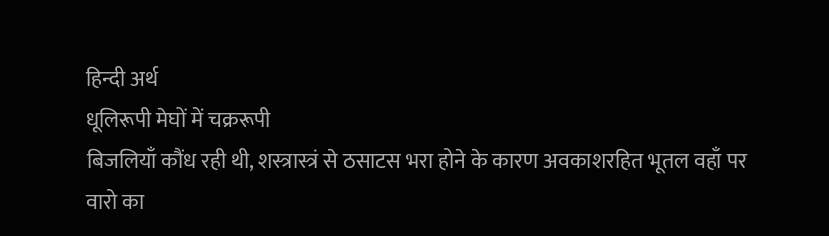हिन्दी अर्थ
धूलिरूपी मेघों में चक्ररूपी
बिजलियाँ कौंध रही थी, शस्त्रास्त्रं से ठसाटस भरा होने के कारण अवकाशरहित भूतल वहाँ पर
वारो का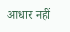आधार नहीं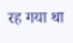रह गया था